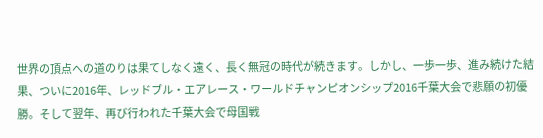世界の頂点への道のりは果てしなく遠く、長く無冠の時代が続きます。しかし、一歩一歩、進み続けた結果、ついに2016年、レッドブル・エアレース・ワールドチャンピオンシップ2016千葉大会で悲願の初優勝。そして翌年、再び行われた千葉大会で母国戦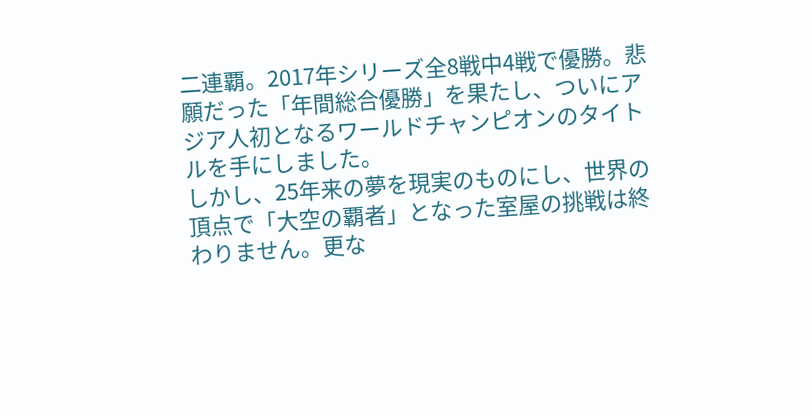二連覇。2017年シリーズ全8戦中4戦で優勝。悲願だった「年間総合優勝」を果たし、ついにアジア人初となるワールドチャンピオンのタイトルを手にしました。
しかし、25年来の夢を現実のものにし、世界の頂点で「大空の覇者」となった室屋の挑戦は終わりません。更な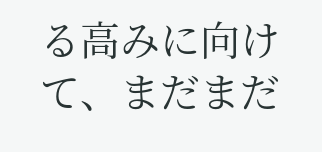る高みに向けて、まだまだ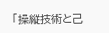「操縦技術と己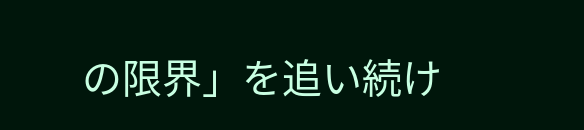の限界」を追い続け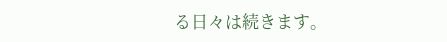る日々は続きます。